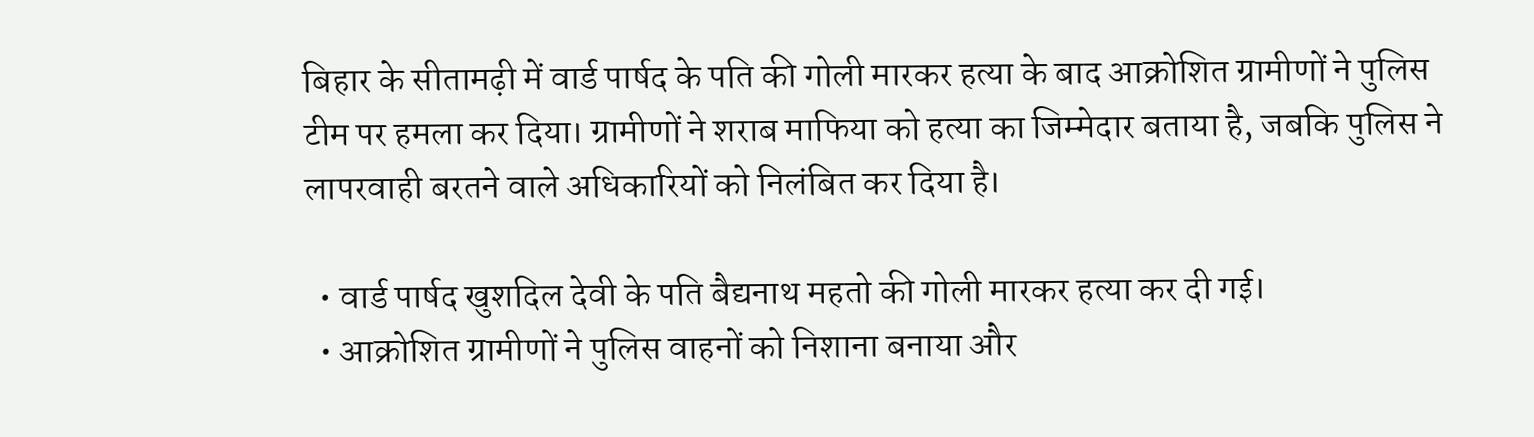बिहार के सीतामढ़ी में वार्ड पार्षद के पति की गोली मारकर हत्या के बाद आक्रोशित ग्रामीणों ने पुलिस टीम पर हमला कर दिया। ग्रामीणों ने शराब माफिया को हत्या का जिम्मेदार बताया है, जबकि पुलिस ने लापरवाही बरतने वाले अधिकारियों को निलंबित कर दिया है।

  • वार्ड पार्षद खुशदिल देवी के पति बैद्यनाथ महतो की गोली मारकर हत्या कर दी गई।
  • आक्रोशित ग्रामीणों ने पुलिस वाहनों को निशाना बनाया और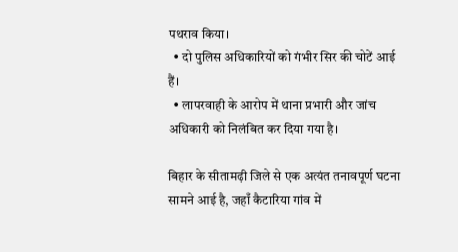पथराव किया।
  • दो पुलिस अधिकारियों को गंभीर सिर की चोटें आई हैं।
  • लापरवाही के आरोप में थाना प्रभारी और जांच अधिकारी को निलंबित कर दिया गया है।

बिहार के सीतामढ़ी जिले से एक अत्यंत तनावपूर्ण घटना सामने आई है, जहाँ कैटारिया गांव में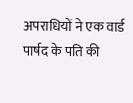अपराधियों ने एक वार्ड पार्षद के पति की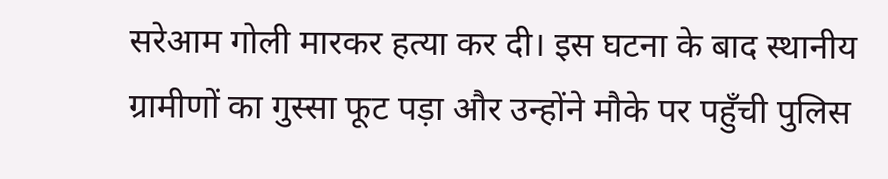सरेआम गोली मारकर हत्या कर दी। इस घटना के बाद स्थानीय ग्रामीणों का गुस्सा फूट पड़ा और उन्होंने मौके पर पहुँची पुलिस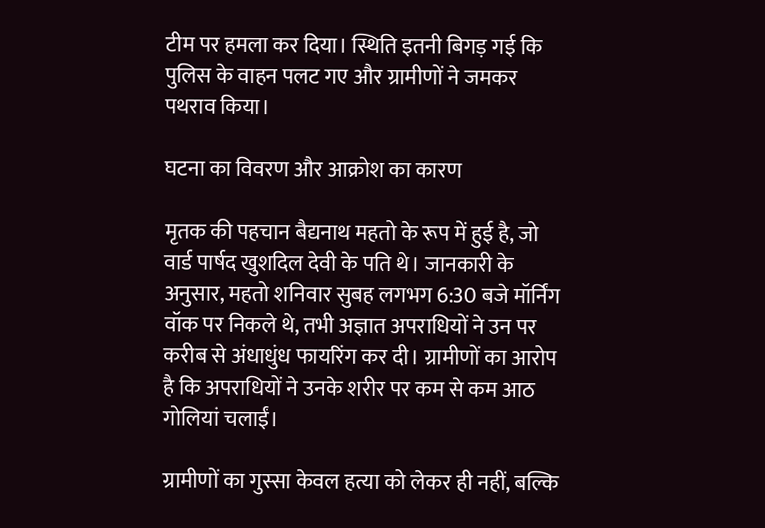टीम पर हमला कर दिया। स्थिति इतनी बिगड़ गई कि पुलिस के वाहन पलट गए और ग्रामीणों ने जमकर पथराव किया।

घटना का विवरण और आक्रोश का कारण

मृतक की पहचान बैद्यनाथ महतो के रूप में हुई है, जो वार्ड पार्षद खुशदिल देवी के पति थे। जानकारी के अनुसार, महतो शनिवार सुबह लगभग 6:30 बजे मॉर्निंग वॉक पर निकले थे, तभी अज्ञात अपराधियों ने उन पर करीब से अंधाधुंध फायरिंग कर दी। ग्रामीणों का आरोप है कि अपराधियों ने उनके शरीर पर कम से कम आठ गोलियां चलाईं।

ग्रामीणों का गुस्सा केवल हत्या को लेकर ही नहीं, बल्कि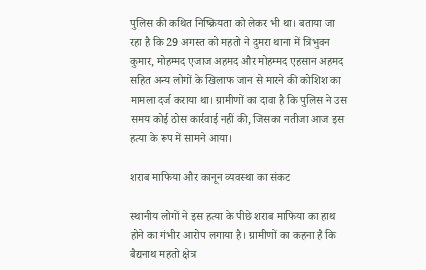पुलिस की कथित निष्क्रियता को लेकर भी था। बताया जा रहा है कि 29 अगस्त को महतो ने दुमरा थाना में त्रिभुवन कुमार, मोहम्मद एजाज अहमद और मोहम्मद एहसान अहमद सहित अन्य लोगों के खिलाफ जान से मारने की कोशिश का मामला दर्ज कराया था। ग्रामीणों का दावा है कि पुलिस ने उस समय कोई ठोस कार्रवाई नहीं की, जिसका नतीजा आज इस हत्या के रूप में सामने आया।

शराब माफिया और कानून व्यवस्था का संकट

स्थानीय लोगों ने इस हत्या के पीछे शराब माफिया का हाथ होने का गंभीर आरोप लगाया है। ग्रामीणों का कहना है कि बैद्यनाथ महतो क्षेत्र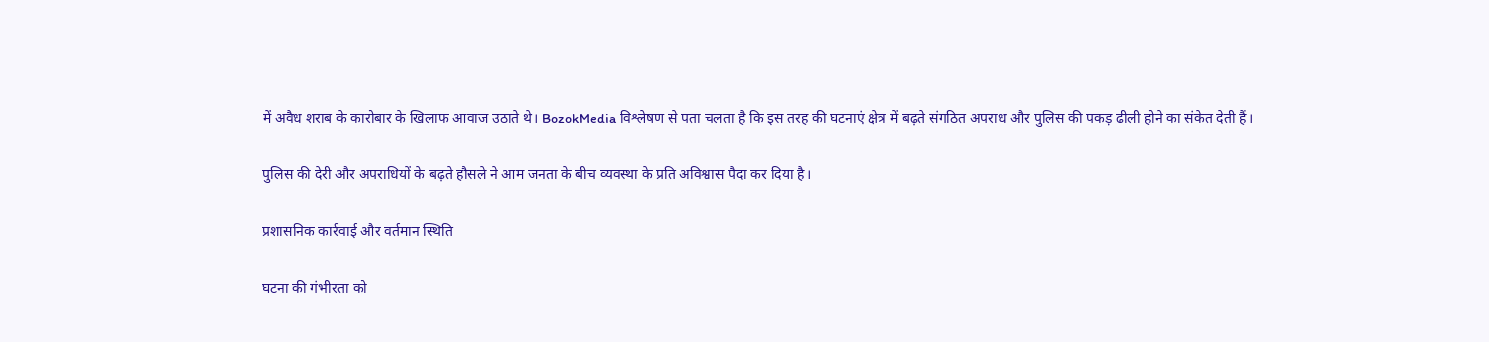में अवैध शराब के कारोबार के खिलाफ आवाज उठाते थे। BozokMedia विश्लेषण से पता चलता है कि इस तरह की घटनाएं क्षेत्र में बढ़ते संगठित अपराध और पुलिस की पकड़ ढीली होने का संकेत देती हैं।

पुलिस की देरी और अपराधियों के बढ़ते हौसले ने आम जनता के बीच व्यवस्था के प्रति अविश्वास पैदा कर दिया है।

प्रशासनिक कार्रवाई और वर्तमान स्थिति

घटना की गंभीरता को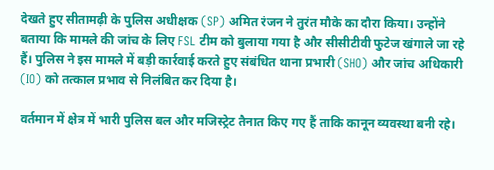देखते हुए सीतामढ़ी के पुलिस अधीक्षक (SP) अमित रंजन ने तुरंत मौके का दौरा किया। उन्होंने बताया कि मामले की जांच के लिए FSL टीम को बुलाया गया है और सीसीटीवी फुटेज खंगाले जा रहे हैं। पुलिस ने इस मामले में बड़ी कार्रवाई करते हुए संबंधित थाना प्रभारी (SHO) और जांच अधिकारी (IO) को तत्काल प्रभाव से निलंबित कर दिया है।

वर्तमान में क्षेत्र में भारी पुलिस बल और मजिस्ट्रेट तैनात किए गए हैं ताकि कानून व्यवस्था बनी रहे।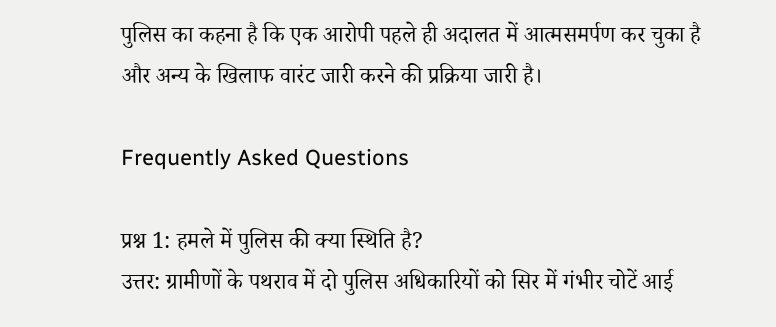पुलिस का कहना है कि एक आरोपी पहले ही अदालत में आत्मसमर्पण कर चुका है और अन्य के खिलाफ वारंट जारी करने की प्रक्रिया जारी है।

Frequently Asked Questions

प्रश्न 1: हमले में पुलिस की क्या स्थिति है?
उत्तर: ग्रामीणों के पथराव में दो पुलिस अधिकारियों को सिर में गंभीर चोटें आई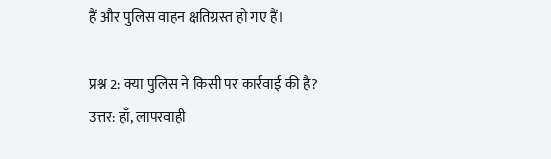हैं और पुलिस वाहन क्षतिग्रस्त हो गए हैं।

प्रश्न 2: क्या पुलिस ने किसी पर कार्रवाई की है?
उत्तर: हाँ, लापरवाही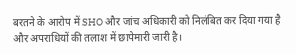बरतने के आरोप में SHO और जांच अधिकारी को निलंबित कर दिया गया है और अपराधियों की तलाश में छापेमारी जारी है।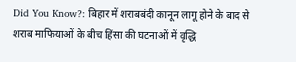Did You Know?: बिहार में शराबबंदी कानून लागू होने के बाद से शराब माफियाओं के बीच हिंसा की घटनाओं में वृद्धि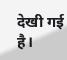देखी गई है।